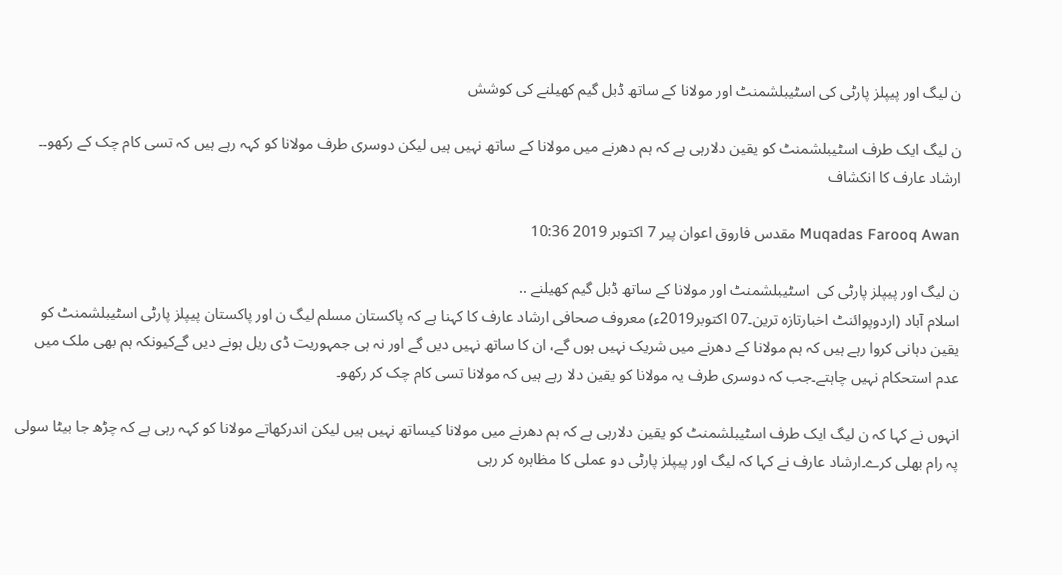ن لیگ اور پیپلز پارٹی کی اسٹیبلشمنٹ اور مولانا کے ساتھ ڈبل گیم کھیلنے کی کوشش

ن لیگ ایک طرف اسٹیبلشمنٹ کو یقین دلارہی ہے کہ ہم دھرنے میں مولانا کے ساتھ نہیں ہیں لیکن دوسری طرف مولانا کو کہہ رہے ہیں کہ تسی کام چک کے رکھو۔۔ ارشاد عارف کا انکشاف

Muqadas Farooq Awan مقدس فاروق اعوان پیر 7 اکتوبر 2019 10:36

ن لیگ اور پیپلز پارٹی کی  اسٹیبلشمنٹ اور مولانا کے ساتھ ڈبل گیم کھیلنے ..
اسلام آباد (اردوپوائنٹ اخبارتازہ ترین۔07 اکتوبر2019ء) معروف صحافی ارشاد عارف کا کہنا ہے کہ پاکستان مسلم لیگ ن اور پاکستان پیپلز پارٹی اسٹیبلشمنٹ کو یقین دہانی کروا رہے ہیں کہ ہم مولانا کے دھرنے میں شریک نہیں ہوں گے، ان کا ساتھ نہیں دیں گے اور نہ ہی جمہوریت ڈی ریل ہونے دیں گےکیونکہ ہم بھی ملک میں عدم استحکام نہیں چاہتے۔جب کہ دوسری طرف یہ مولانا کو یقین دلا رہے ہیں کہ مولانا تسی کام چک کر رکھو۔

انہوں نے کہا کہ ن لیگ ایک طرف اسٹیبلشمنٹ کو یقین دلارہی ہے کہ ہم دھرنے میں مولانا کیساتھ نہیں ہیں لیکن اندرکھاتے مولانا کو کہہ رہی ہے کہ چڑھ جا بیٹا سولی پہ رام بھلی کرے۔ارشاد عارف نے کہا کہ لیگ اور پیپلز پارٹی دو عملی کا مظاہرہ کر رہی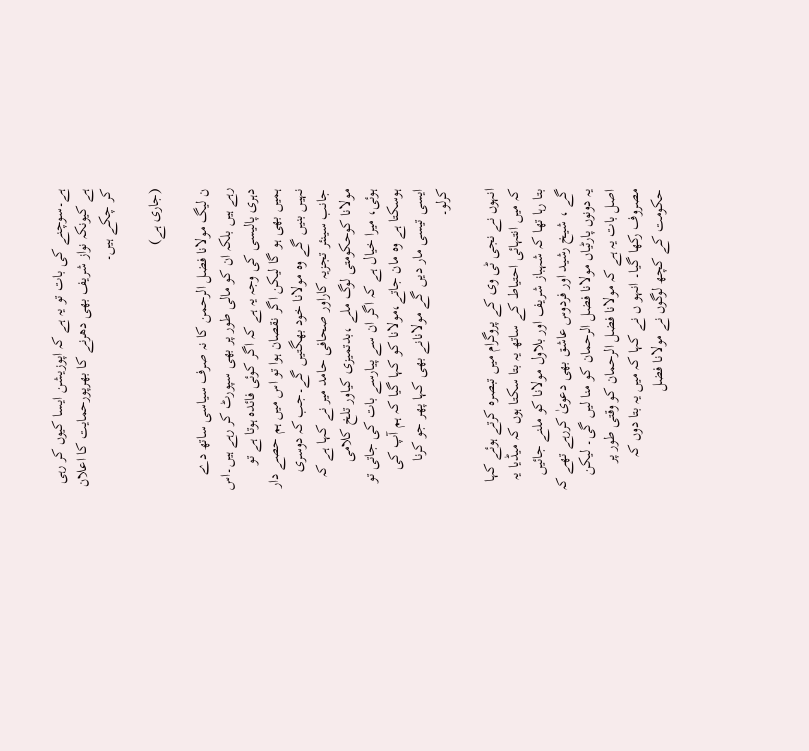ہے۔سوچنے کی بات تو یہ ہے کہ اپوزیشن ایسا کیوں کر رہی ہے کیونکہ نواز شریف بھی دھرنے کا بھرپورحمایت کا اعلان کر چکے ہیں۔

(جاری ہے)

ن لیگ مولانا فضل الرحمن کا نہ صرف سیاسی ساتھ دے رہے ہیں بلکہ ان کو مالی طور پر بھی سپورٹ کر رہے ہیں۔اس دہری پالیسی کی وجہ یہ ہے کہ اگر کوئی فائدہ ہوتا ہے تو ہمیں بھی ہو گا لیکن اگر نقصان ہوا تو اس میں ہم حصے دار نہیں بنیں گے وہ مولانا خود بھگتیں گے۔جب کہ دوسری جانب سینئر تجزیہ کاراور صحافی حامد میر نے کہا ہے کہ مولانا کوحکومتی لوگ ملے ،بدتمیزی کیاور تلخ کلامی ہوئی، میرا خیال ہے کہ اگر ان سے پیارسے بات کی جاتی تو ہوسکتا ہے وہ مان جاتے،مولانا کو کہا گیا کہ ہم آپ کی ایسی تیسی مار دیں گے مولانانے بھی کہا پھر جو کرنا کرلو۔

انہوں نے نجی ٹی وی کے پروگرام میں تبصرہ کرتے ہوئے کہا کہ میں انتہائی احتیاط کے ساتھ یہ بتا سکتا ہوں کہ میڈیا یہ بتا رہا تھا کہ شہباز شریف اور بلاول مولانا کو ملنے جائیں گے ، شیخ رشید اور فردوس عاشق بھی دعویٰ کررہے تھے کہ یہ دونوں پارٹیاں مولانا فضل الرحمان کو منا لیں گی۔ لیکن اصل بات یہ ہے کہ مولانا فضل الرحمان کو وقتی طور پر مصروف رکھا گیا۔ انہو ں نے کہا کہ میں یہ بتا دوں کہ حکومت کے کچھ لوگوں نے مولانا فضل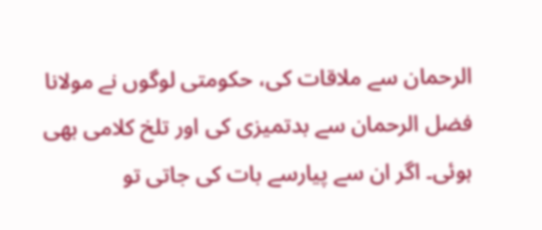الرحمان سے ملاقات کی، حکومتی لوگوں نے مولانا فضل الرحمان سے بدتمیزی کی اور تلخ کلامی بھی ہوئی۔ اگر ان سے پیارسے بات کی جاتی تو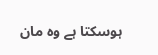ہوسکتا ہے وہ مان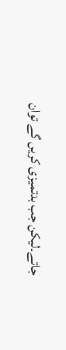جاتے۔لیکن جب بدتمیزی کریں گے توان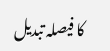کا فیصلہ تبدیل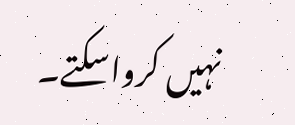نہیں کرواسکتے۔